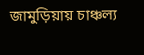জামুড়িয়ায় চাঞ্চল্য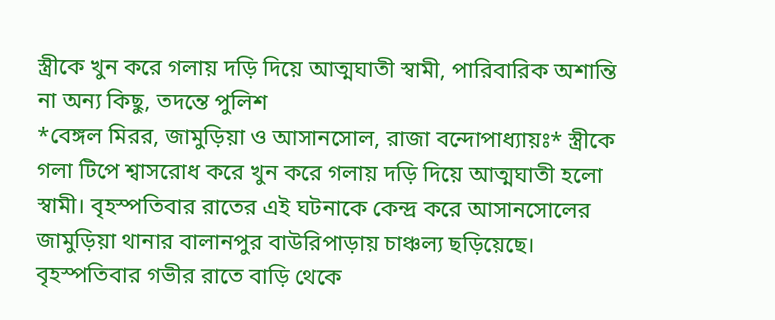স্ত্রীকে খুন করে গলায় দড়ি দিয়ে আত্মঘাতী স্বামী, পারিবারিক অশান্তি না অন্য কিছু, তদন্তে পুলিশ
*বেঙ্গল মিরর, জামুড়িয়া ও আসানসোল, রাজা বন্দোপাধ্যায়ঃ* স্ত্রীকে গলা টিপে শ্বাসরোধ করে খুন করে গলায় দড়ি দিয়ে আত্মঘাতী হলো স্বামী। বৃহস্পতিবার রাতের এই ঘটনাকে কেন্দ্র করে আসানসোলের জামুড়িয়া থানার বালানপুর বাউরিপাড়ায় চাঞ্চল্য ছড়িয়েছে। বৃহস্পতিবার গভীর রাতে বাড়ি থেকে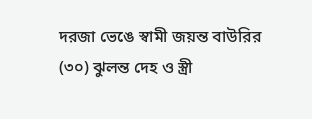দরজা ভেঙে স্বামী জয়ন্ত বাউরির (৩০) ঝুলন্ত দেহ ও স্ত্রী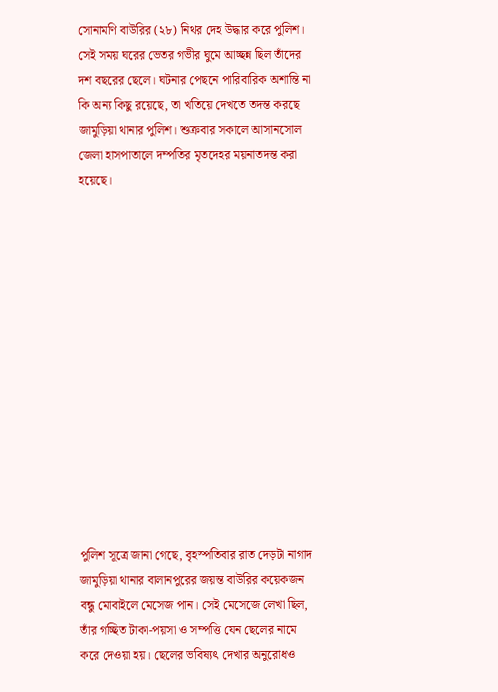সোনামণি বাউরির (২৮) নিথর দেহ উদ্ধার করে পুলিশ। সেই সময় ঘরের ভেতর গভীর ঘুমে আচ্ছন্ন ছিল তাঁদের দশ বছরের ছেলে। ঘটনার পেছনে পারিবারিক অশান্তি না কি অন্য কিছু রয়েছে, তা খতিয়ে দেখতে তদন্ত করছে জামুড়িয়া থানার পুলিশ। শুক্রবার সকালে আসানসোল জেলা হাসপাতালে দম্পতির মৃতদেহর ময়নাতদন্ত করা হয়েছে।














পুলিশ সূত্রে জানা গেছে, বৃহস্পতিবার রাত দেড়টা নাগাদ জামুড়িয়া থানার বালানপুরের জয়ন্ত বাউরির কয়েকজন বন্ধু মোবাইলে মেসেজ পান। সেই মেসেজে লেখা ছিল, তাঁর গচ্ছিত টাকা-পয়সা ও সম্পত্তি যেন ছেলের নামে করে দেওয়া হয়। ছেলের ভবিষ্যৎ দেখার অনুরোধও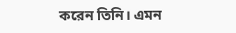করেন তিনি। এমন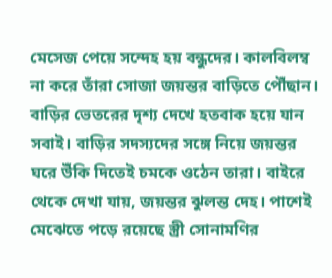মেসেজ পেয়ে সন্দেহ হয় বন্ধুদের। কালবিলম্ব না করে তাঁরা সোজা জয়ন্তর বাড়িতে পৌঁছান। বাড়ির ভেতরের দৃশ্য দেখে হতবাক হয়ে যান সবাই। বাড়ির সদস্যদের সঙ্গে নিয়ে জয়ন্তর ঘরে উঁকি দিতেই চমকে ওঠেন তারা। বাইরে থেকে দেখা যায়, জয়ন্তর ঝুলন্ত দেহ। পাশেই মেঝেতে পড়ে রয়েছে স্ত্রী সোনামণির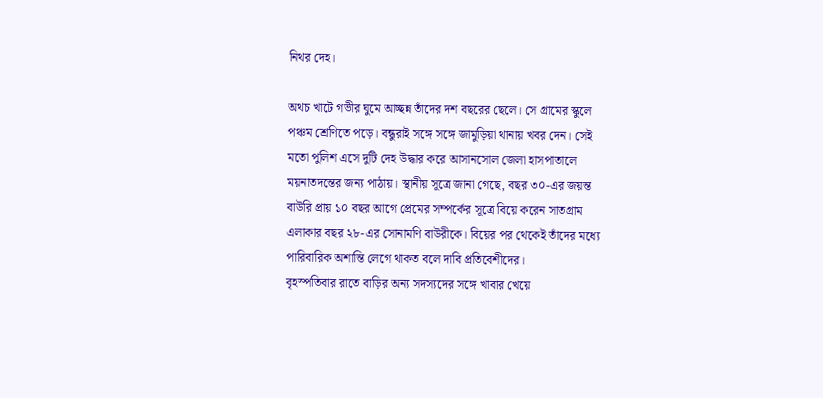নিথর দেহ।

অথচ খাটে গভীর ঘুমে আচ্ছন্ন তাঁদের দশ বছরের ছেলে। সে গ্রামের স্কুলে পঞ্চম শ্রেণিতে পড়ে। বন্ধুরাই সঙ্গে সঙ্গে জামুড়িয়া থানায় খবর দেন। সেই মতো পুলিশ এসে দুটি দেহ উদ্ধার করে আসানসোল জেলা হাসপাতালে ময়নাতদন্তের জন্য পাঠায়। স্থানীয় সূত্রে জানা গেছে, বছর ৩০-এর জয়ন্ত বাউরি প্রায় ১০ বছর আগে প্রেমের সম্পর্কের সূত্রে বিয়ে করেন সাতগ্রাম এলাকার বছর ২৮-এর সোনামণি বাউরীকে। বিয়ের পর থেকেই তাঁদের মধ্যে পারিবারিক অশান্তি লেগে থাকত বলে দাবি প্রতিবেশীদের।
বৃহস্পতিবার রাতে বাড়ির অন্য সদস্যদের সঙ্গে খাবার খেয়ে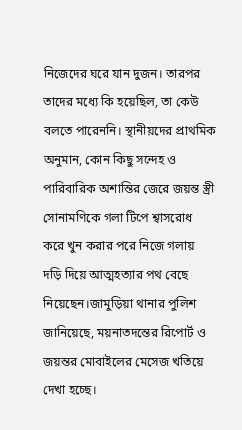নিজেদের ঘরে যান দুজন। তারপর তাদের মধ্যে কি হয়েছিল, তা কেউ বলতে পারেননি। স্থানীয়দের প্রাথমিক অনুমান, কোন কিছু সন্দেহ ও পারিবারিক অশান্তির জেরে জয়ন্ত স্ত্রী সোনামণিকে গলা টিপে শ্বাসরোধ করে খুন করার পরে নিজে গলায় দড়ি দিয়ে আত্মহত্যার পথ বেছে নিয়েছেন।জামুড়িয়া থানার পুলিশ জানিয়েছে, ময়নাতদন্তের রিপোর্ট ও জয়ন্তর মোবাইলের মেসেজ খতিয়ে দেখা হচ্ছে।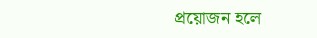প্রয়োজন হলে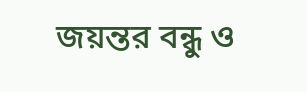জয়ন্তর বন্ধু ও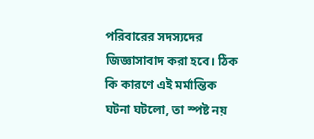পরিবারের সদস্যদের জিজ্ঞাসাবাদ করা হবে। ঠিক কি কারণে এই মর্মান্তিক ঘটনা ঘটলো, তা স্পষ্ট নয়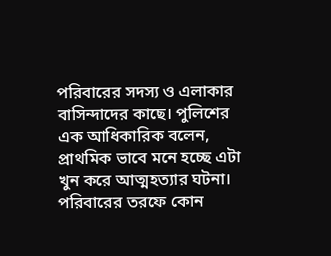পরিবারের সদস্য ও এলাকার বাসিন্দাদের কাছে। পুলিশের এক আধিকারিক বলেন, প্রাথমিক ভাবে মনে হচ্ছে এটা খুন করে আত্মহত্যার ঘটনা। পরিবারের তরফে কোন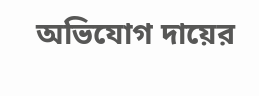অভিযোগ দায়ের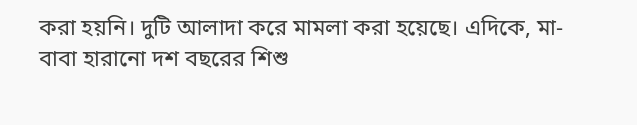করা হয়নি। দুটি আলাদা করে মামলা করা হয়েছে। এদিকে, মা-বাবা হারানো দশ বছরের শিশু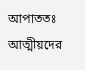আপাততঃ আত্মীয়দের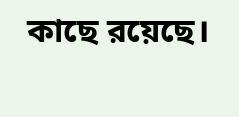কাছে রয়েছে।